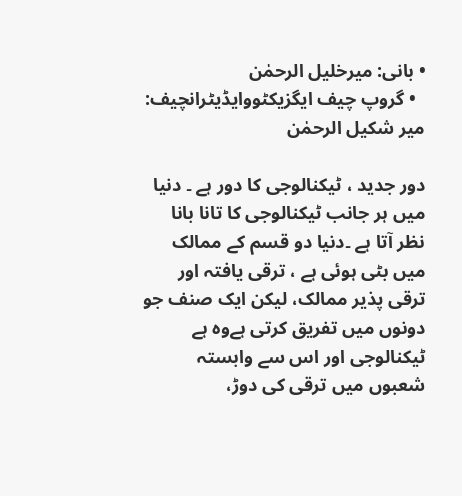• بانی: میرخلیل الرحمٰن
  • گروپ چیف ایگزیکٹووایڈیٹرانچیف: میر شکیل الرحمٰن

دور جدید ، ٹیکنالوجی کا دور ہے ۔ دنیا میں ہر جانب ٹیکنالوجی کا تانا بانا نظر آتا ہے ۔دنیا دو قسم کے ممالک میں بٹی ہوئی ہے ، ترقی یافتہ اور ترقی پذیر ممالک، لیکن ایک صنف جو دونوں میں تفریق کرتی ہےوہ ہے ٹیکنالوجی اور اس سے وابستہ شعبوں میں ترقی کی دوڑ،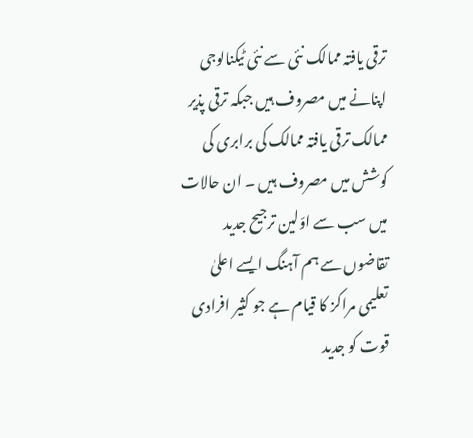ترقی یافتہ ممالک نئی سے نئی ٹیکنالوجی اپنانے میں مصروف ہیں جبکہ ترقی پذیر ممالک ترقی یافتہ ممالک کی برابری کی کوشش میں مصروف ہیں ۔ ان حالات میں سب سے اوّلین ترجیح جدید تقاضوں سے ہم آہنگ ایسے اعلیٰ تعلیمی مراکز کا قیام ہے جو کثیر افرادی قوت کو جدید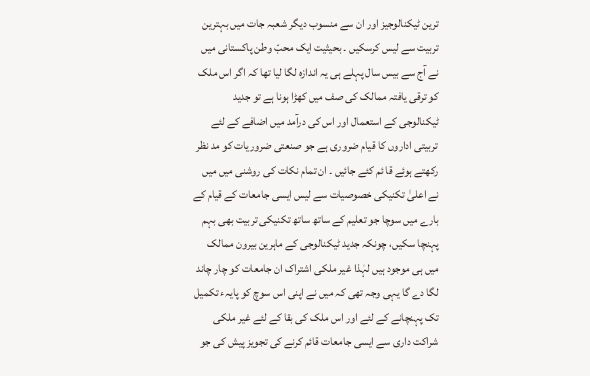ترین ٹیکنالوجیز اور ان سے منسوب دیگر شعبہ جات میں بہترین تربیت سے لیس کرسکیں ۔ بحیثیت ایک محبّ وطن پاکستانی میں نے آج سے بیس سال پہلے ہی یہ اندازہ لگا لیا تھا کہ اگر اس ملک کو ترقی یافتہ ممالک کی صف میں کھڑا ہونا ہے تو جدید ٹیکنالوجی کے استعمال اور اس کی درآمد میں اضافے کے لئے تربیتی اداروں کا قیام ضروری ہے جو صنعتی ضروریات کو مد نظر رکھتے ہوئے قا ئم کئے جائیں ۔ ان تمام نکات کی روشنی میں میں نے اعلیٰ تکنیکی خصوصیات سے لیس ایسی جامعات کے قیام کے بارے میں سوچا جو تعلیم کے ساتھ ساتھ تکنیکی تربیت بھی بہم پہنچا سکیں، چونکہ جدید ٹیکنالوجی کے ماہرین بیرون ممالک میں ہی موجود ہیں لہٰذا غیر ملکی اشتراک ان جامعات کو چار چاند لگا دے گا یہی وجہ تھی کہ میں نے اپنی اس سوچ کو پایہء تکمیل تک پہنچانے کے لئے اور اس ملک کی بقا کے لئے غیر ملکی شراکت داری سے ایسی جامعات قائم کرنے کی تجویز پیش کی جو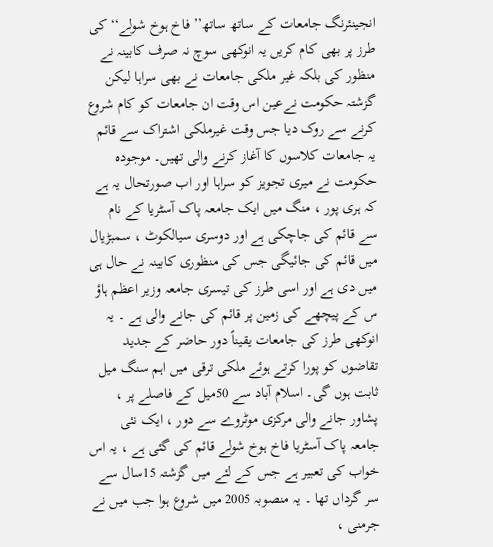انجینئرنگ جامعات کے ساتھ ساتھ’’ فاخ ہوخ شولے‘‘ کی طرز پر بھی کام کریں یہ انوکھی سوچ نہ صرف کابینہ نے منظور کی بلکہ غیر ملکی جامعات نے بھی سراہا لیکن گزشتہ حکومت نےعین اس وقت ان جامعات کو کام شروع کرنے سے روک دیا جس وقت غیرملکی اشتراک سے قائم یہ جامعات کلاسوں کا آغاز کرنے والی تھیں۔ موجودہ حکومت نے میری تجویز کو سراہا اور اب صورتحال یہ ہے کہ ہری پور ، منگ میں ایک جامعہ پاک آسٹریا کے نام سے قائم کی جاچکی ہے اور دوسری سیالکوٹ ، سمبڑیال میں قائم کی جائیگی جس کی منظوری کابینہ نے حال ہی میں دی ہے اور اسی طرز کی تیسری جامعہ وزیر اعظم ہاؤ س کے پیچھے کی زمین پر قائم کی جانے والی ہے ۔ یہ انوکھی طرز کی جامعات یقیناً دور حاضر کے جدید تقاضوں کو پورا کرتے ہوئے ملکی ترقی میں اہم سنگ میل ثابت ہوں گی۔ اسلام آباد سے 50میل کے فاصلے پر ، پشاور جانے والی مرکزی موٹروے سے دور ، ایک نئی جامعہ پاک آسٹریا فاخ ہوخ شولے قائم کی گئی ہے ، یہ اس خواب کی تعبیر ہے جس کے لئے میں گزشتہ 15سال سے سر گرداں تھا ۔ یہ منصوبہ 2005 میں شروع ہوا جب میں نے جرمنی ،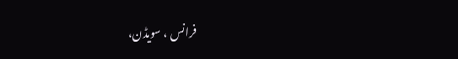فرانس ، سویڈن،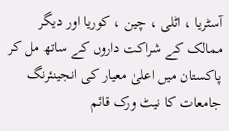آسٹریا ، اٹلی ، چین ، کوریا اور دیگر ممالک کے شراکت داروں کے ساتھ مل کر پاکستان میں اعلیٰ معیار کی انجینئرنگ جامعات کا نیٹ ورک قائم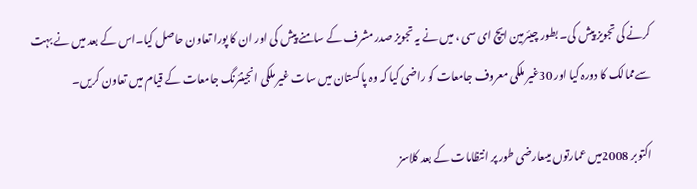کرنے کی تجویز پیش کی۔ بطور چیئرمین ایچ ای سی ، میں نے یہ تجویز صدر مشرف کے سامنے پیش کی اور ان کا پورا تعاون حاصل کیا۔اس کے بعد میں نے بہت سےممالک کا دورہ کیا اور 30غیر ملکی معروف جامعات کو راضی کیا کہ وہ پاکستان میں سات غیر ملکی انجینئرنگ جامعات کے قیام میں تعاون کریں۔

اکتوبر 2008میں عمارتوں میںعارضی طور پر انتظامات کے بعد کلاسز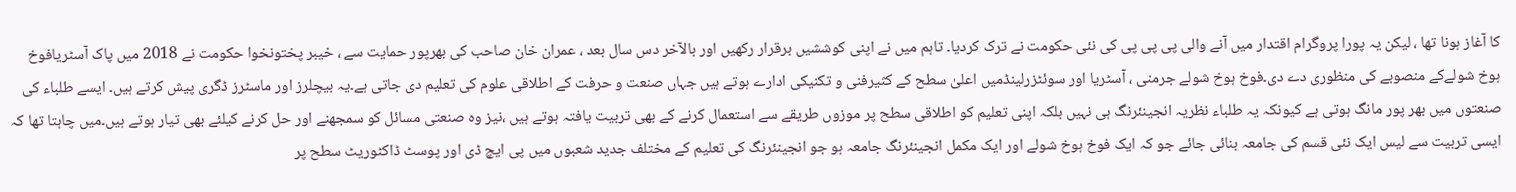کا آغاز ہونا تھا ، لیکن یہ پورا پروگرام اقتدار میں آنے والی پی پی پی کی نئی حکومت نے ترک کردیا۔ تاہم میں نے اپنی کوششیں برقرار رکھیں اور بالآخر دس سال بعد ، عمران خان صاحب کی بھرپور حمایت سے ، خیبر پختونخوا حکومت نے 2018 میں پاک آسٹریافوخ ہوخ شولےکے منصوبے کی منظوری دے دی۔فوخ ہوخ شولے جرمنی ، آسٹریا اور سوئٹزرلینڈمیں اعلیٰ سطح کے کثیرفنی و تکنیکی ادارے ہوتے ہیں جہاں صنعت و حرفت کے اطلاقی علوم کی تعلیم دی جاتی ہے۔یہ بیچلرز اور ماسٹرز ڈگری پیش کرتے ہیں۔ ایسے طلباء کی صنعتوں میں بھر پور مانگ ہوتی ہے کیونکہ یہ طلباء نظریہ انجینئرنگ ہی نہیں بلکہ اپنی تعلیم کو اطلاقی سطح پر موزوں طریقے سے استعمال کرنے کے بھی تربیت یافتہ ہوتے ہیں ،نیز وہ صنعتی مسائل کو سمجھنے اور حل کرنے کیلئے بھی تیار ہوتے ہیں۔میں چاہتا تھا کہ ایسی تربیت سے لیس ایک نئی قسم کی جامعہ بنائی جائے جو کہ ایک فوخ ہوخ شولے اور ایک مکمل انجینئرنگ جامعہ ہو جو انجینئرنگ کی تعلیم کے مختلف جدید شعبوں میں پی ایچ ڈی اور پوسٹ ڈاکٹوریٹ سطح پر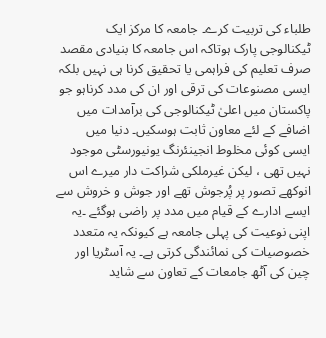طلباء کی تربیت کرے۔ جامعہ کا مرکز ایک ٹیکنالوجی پارک ہوتاکہ اس جامعہ کا بنیادی مقصد صرف تعلیم کی فراہمی یا تحقیق کرنا ہی نہیں بلکہ ایسی مصنوعات کی ترقی اور ان کی مدد کرناہو جو پاکستان میں اعلیٰ ٹیکنالوجی کی برآمدات میں اضافے کے لئے معاون ثابت ہوسکیں۔ دنیا میں ایسی کوئی مخلوط انجینئرنگ یونیورسٹی موجود نہیں تھی ، لیکن غیرملکی شراکت دار میرے اس انوکھے تصور پر پُرجوش تھے اور جوش و خروش سے ایسے ادارے کے قیام میں مدد پر راضی ہوگئے ۔یہ اپنی نوعیت کی پہلی جامعہ ہے کیونکہ یہ متعدد خصوصیات کی نمائندگی کرتی ہے۔ یہ آسٹریا اور چین کی آٹھ جامعات کے تعاون سے شاید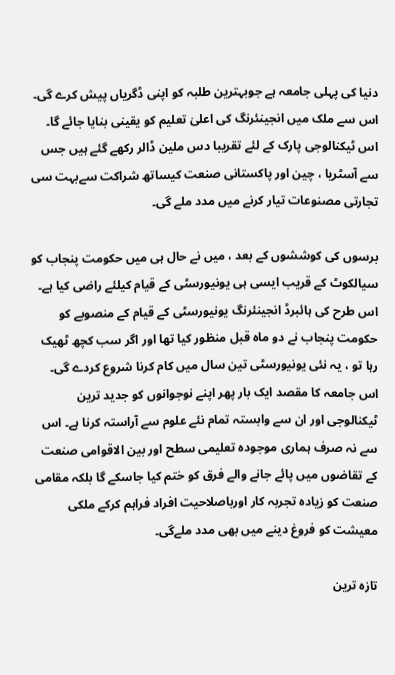دنیا کی پہلی جامعہ ہے جوبہترین طلبہ کو اپنی ڈگریاں پیش کرے گی۔ اس سے ملک میں انجینئرنگ کی اعلیٰ تعلیم کو یقینی بنایا جائے گا۔ اس ٹیکنالوجی پارک کے لئے تقریبا دس ملین ڈالر رکھے گئے ہیں جس سے آسٹریا ، چین اور پاکستانی صنعت کیساتھ شراکت سےبہت سی تجارتی مصنوعات تیار کرنے میں مدد ملے گی۔

برسوں کی کوششوں کے بعد ، میں نے حال ہی میں حکومت پنجاب کو سیالکوٹ کے قریب ایسی ہی یونیورسٹی کے قیام کیلئے راضی کیا ہے۔ اس طرح کی ہائبرڈ انجینئرنگ یونیورسٹی کے قیام کے منصوبے کو حکومت پنجاب نے دو ماہ قبل منظور کیا تھا اور اگر سب کچھ ٹھیک رہا تو ، یہ نئی یونیورسٹی تین سال میں کام کرنا شروع کردے گی۔ اس جامعہ کا مقصد ایک بار پھر اپنے نوجوانوں کو جدید ترین ٹیکنالوجی اور ان سے وابستہ تمام نئے علوم سے آراستہ کرنا ہے۔ اس سے نہ صرف ہماری موجودہ تعلیمی سطح اور بین الاقوامی صنعت کے تقاضوں میں پائے جانے والے فرق کو ختم کیا جاسکے گا بلکہ مقامی صنعت کو زیادہ تجربہ کار اورباصلاحیت افراد فراہم کرکے ملکی معیشت کو فروغ دینے میں بھی مدد ملےگی۔

تازہ ترین